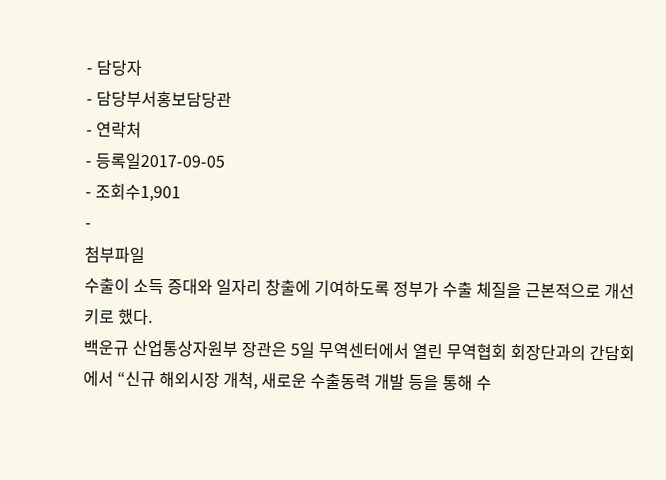- 담당자
- 담당부서홍보담당관
- 연락처
- 등록일2017-09-05
- 조회수1,901
-
첨부파일
수출이 소득 증대와 일자리 창출에 기여하도록 정부가 수출 체질을 근본적으로 개선키로 했다.
백운규 산업통상자원부 장관은 5일 무역센터에서 열린 무역협회 회장단과의 간담회에서 “신규 해외시장 개척, 새로운 수출동력 개발 등을 통해 수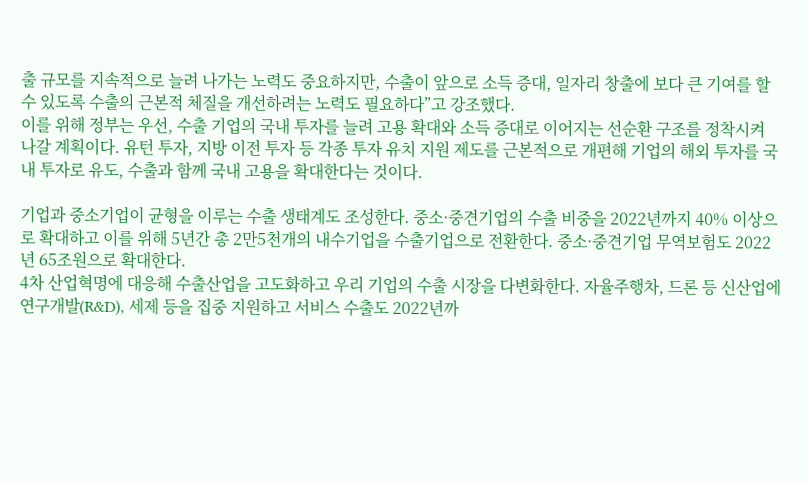출 규모를 지속적으로 늘려 나가는 노력도 중요하지만, 수출이 앞으로 소득 증대, 일자리 창출에 보다 큰 기여를 할 수 있도록 수출의 근본적 체질을 개선하려는 노력도 필요하다”고 강조했다.
이를 위해 정부는 우선, 수출 기업의 국내 투자를 늘려 고용 확대와 소득 증대로 이어지는 선순환 구조를 정착시켜 나갈 계획이다. 유턴 투자, 지방 이전 투자 등 각종 투자 유치 지원 제도를 근본적으로 개편해 기업의 해외 투자를 국내 투자로 유도, 수출과 함께 국내 고용을 확대한다는 것이다.

기업과 중소기업이 균형을 이루는 수출 생태계도 조성한다. 중소·중견기업의 수출 비중을 2022년까지 40% 이상으로 확대하고 이를 위해 5년간 총 2만5천개의 내수기업을 수출기업으로 전환한다. 중소·중견기업 무역보험도 2022년 65조원으로 확대한다.
4차 산업혁명에 대응해 수출산업을 고도화하고 우리 기업의 수출 시장을 다변화한다. 자율주행차, 드론 등 신산업에 연구개발(R&D), 세제 등을 집중 지원하고 서비스 수출도 2022년까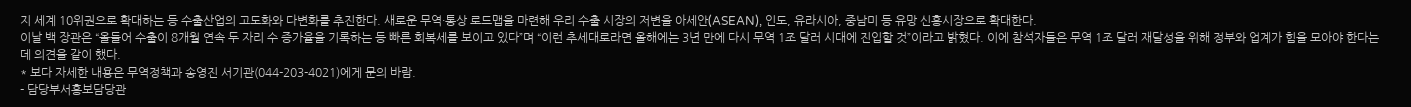지 세계 10위권으로 확대하는 등 수출산업의 고도화와 다변화를 추진한다. 새로운 무역·통상 로드맵을 마련해 우리 수출 시장의 저변을 아세안(ASEAN), 인도, 유라시아, 중남미 등 유망 신흥시장으로 확대한다.
이날 백 장관은 “올들어 수출이 8개월 연속 두 자리 수 증가율을 기록하는 등 빠른 회복세를 보이고 있다”며 “이런 추세대로라면 올해에는 3년 만에 다시 무역 1조 달러 시대에 진입할 것”이라고 밝혔다. 이에 참석자들은 무역 1조 달러 재달성을 위해 정부와 업계가 힘을 모아야 한다는 데 의견을 같이 했다.
* 보다 자세한 내용은 무역정책과 송영진 서기관(044-203-4021)에게 문의 바람.
- 담당부서홍보담당관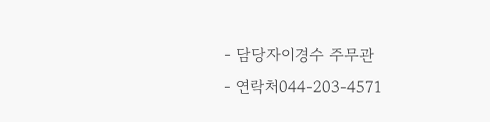- 담당자이경수 주무관
- 연락처044-203-4571